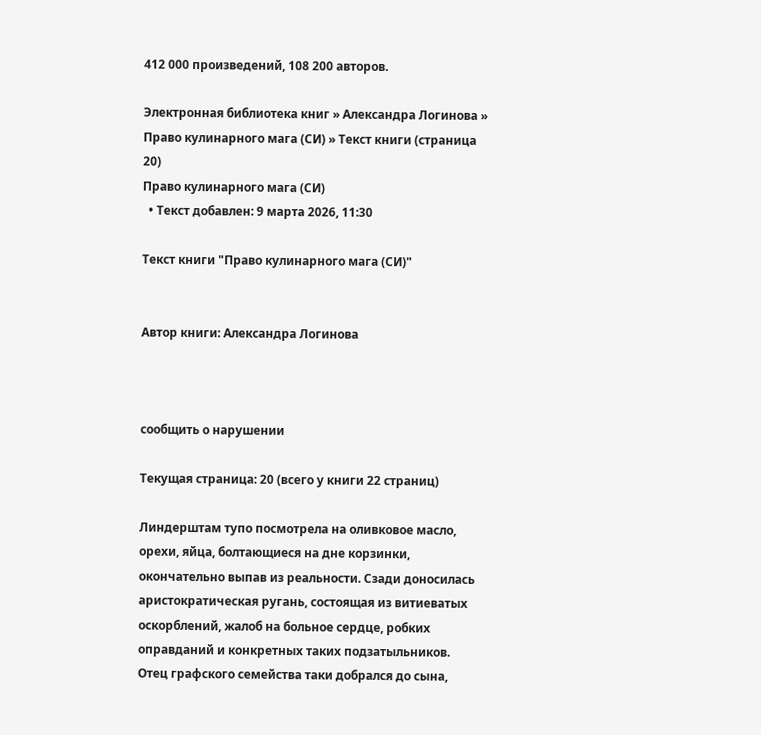412 000 произведений, 108 200 авторов.

Электронная библиотека книг » Александра Логинова » Право кулинарного мага (СИ) » Текст книги (страница 20)
Право кулинарного мага (СИ)
  • Текст добавлен: 9 марта 2026, 11:30

Текст книги "Право кулинарного мага (СИ)"


Автор книги: Александра Логинова



сообщить о нарушении

Текущая страница: 20 (всего у книги 22 страниц)

Линдерштам тупо посмотрела на оливковое масло, орехи, яйца, болтающиеся на дне корзинки, окончательно выпав из реальности. Сзади доносилась аристократическая ругань, состоящая из витиеватых оскорблений, жалоб на больное сердце, робких оправданий и конкретных таких подзатыльников. Отец графского семейства таки добрался до сына,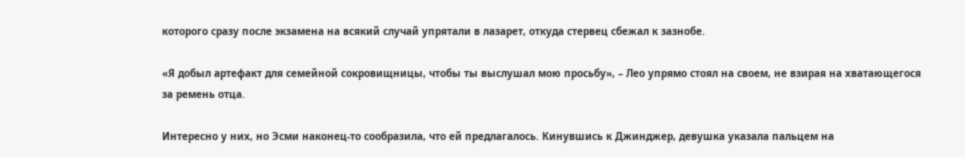которого сразу после экзамена на всякий случай упрятали в лазарет, откуда стервец сбежал к зазнобе.

«Я добыл артефакт для семейной сокровищницы, чтобы ты выслушал мою просьбу», – Лео упрямо стоял на своем, не взирая на хватающегося за ремень отца.

Интересно у них, но Эсми наконец-то сообразила, что ей предлагалось. Кинувшись к Джинджер, девушка указала пальцем на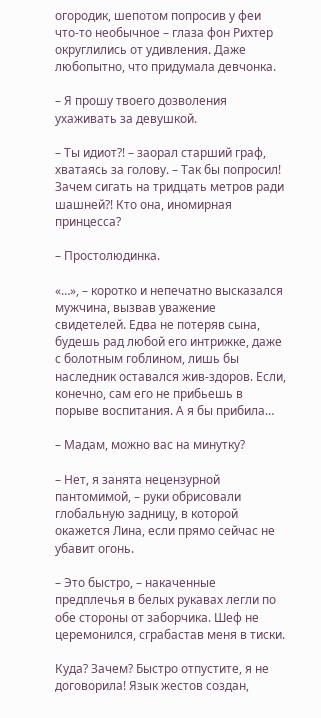огородик, шепотом попросив у феи что-то необычное – глаза фон Рихтер округлились от удивления. Даже любопытно, что придумала девчонка.

– Я прошу твоего дозволения ухаживать за девушкой.

– Ты идиот?! – заорал старший граф, хватаясь за голову. – Так бы попросил! Зачем сигать на тридцать метров ради шашней?! Кто она, иномирная принцесса?

– Простолюдинка.

«…», – коротко и непечатно высказался мужчина, вызвав уважение свидетелей. Едва не потеряв сына, будешь рад любой его интрижке, даже с болотным гоблином, лишь бы наследник оставался жив-здоров. Если, конечно, сам его не прибьешь в порыве воспитания. А я бы прибила…

– Мадам, можно вас на минутку?

– Нет, я занята нецензурной пантомимой, – руки обрисовали глобальную задницу, в которой окажется Лина, если прямо сейчас не убавит огонь.

– Это быстро, – накаченные предплечья в белых рукавах легли по обе стороны от заборчика. Шеф не церемонился, сграбастав меня в тиски.

Куда? Зачем? Быстро отпустите, я не договорила! Язык жестов создан,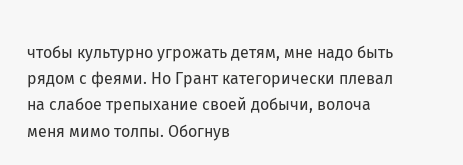чтобы культурно угрожать детям, мне надо быть рядом с феями. Но Грант категорически плевал на слабое трепыхание своей добычи, волоча меня мимо толпы. Обогнув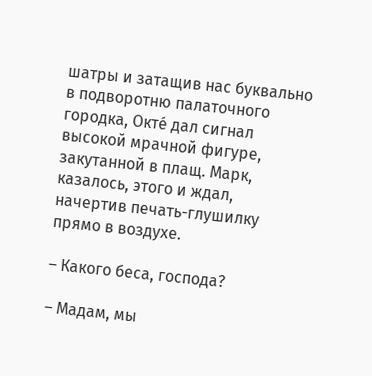шатры и затащив нас буквально в подворотню палаточного городка, Октé дал сигнал высокой мрачной фигуре, закутанной в плащ. Марк, казалось, этого и ждал, начертив печать-глушилку прямо в воздухе.

– Какого беса, господа?

– Мадам, мы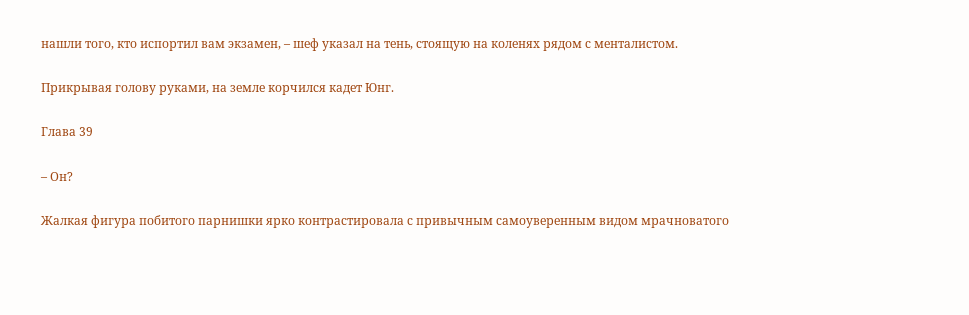нашли того, кто испортил вам экзамен, – шеф указал на тень, стоящую на коленях рядом с менталистом.

Прикрывая голову руками, на земле корчился кадет Юнг.

Глава 39

– Он?

Жалкая фигура побитого парнишки ярко контрастировала с привычным самоуверенным видом мрачноватого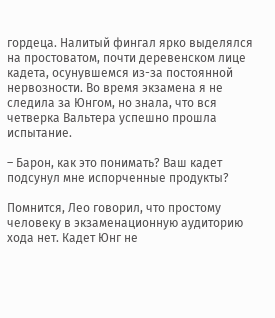гордеца. Налитый фингал ярко выделялся на простоватом, почти деревенском лице кадета, осунувшемся из-за постоянной нервозности. Во время экзамена я не следила за Юнгом, но знала, что вся четверка Вальтера успешно прошла испытание.

– Барон, как это понимать? Ваш кадет подсунул мне испорченные продукты?

Помнится, Лео говорил, что простому человеку в экзаменационную аудиторию хода нет. Кадет Юнг не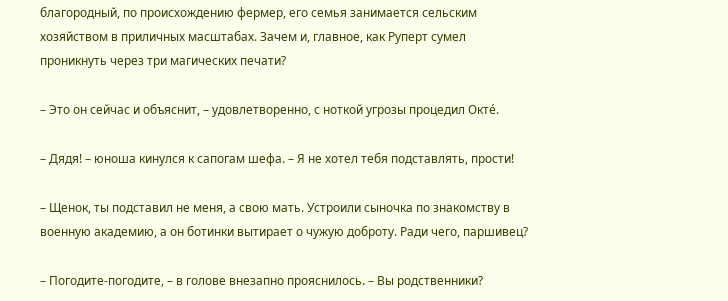благородный, по происхождению фермер, его семья занимается сельским хозяйством в приличных масштабах. Зачем и, главное, как Руперт сумел проникнуть через три магических печати?

– Это он сейчас и объяснит, – удовлетворенно, с ноткой угрозы процедил Октé.

– Дядя! – юноша кинулся к сапогам шефа. – Я не хотел тебя подставлять, прости!

– Щенок, ты подставил не меня, а свою мать. Устроили сыночка по знакомству в военную академию, а он ботинки вытирает о чужую доброту. Ради чего, паршивец?

– Погодите-погодите, – в голове внезапно прояснилось. – Вы родственники?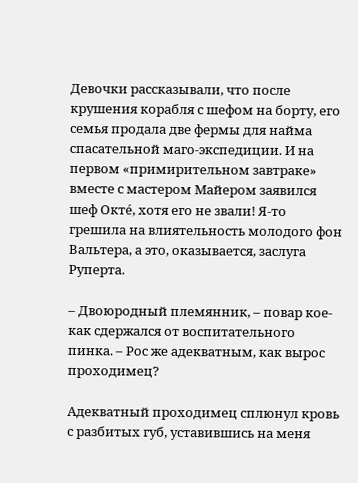Девочки рассказывали, что после крушения корабля с шефом на борту, его семья продала две фермы для найма спасательной маго-экспедиции. И на первом «примирительном завтраке» вместе с мастером Майером заявился шеф Октé, хотя его не звали! Я-то грешила на влиятельность молодого фон Вальтера, а это, оказывается, заслуга Руперта.

– Двоюродный племянник, – повар кое-как сдержался от воспитательного пинка. – Рос же адекватным, как вырос проходимец?

Адекватный проходимец сплюнул кровь с разбитых губ, уставившись на меня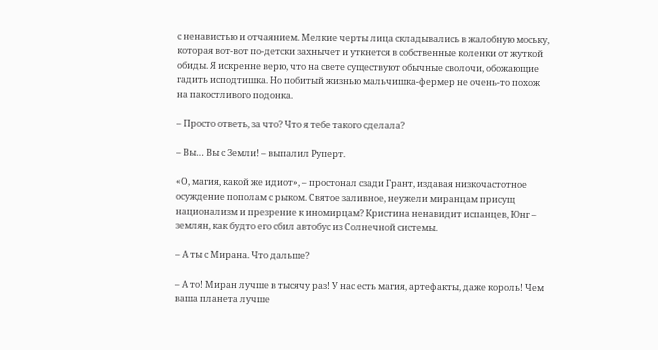с ненавистью и отчаянием. Мелкие черты лица складывались в жалобную моську, которая вот-вот по-детски захнычет и уткнется в собственные коленки от жуткой обиды. Я искренне верю, что на свете существуют обычные сволочи, обожающие гадить исподтишка. Но побитый жизнью мальчишка-фермер не очень-то похож на пакостливого подонка.

– Просто ответь, за что? Что я тебе такого сделала?

– Вы… Вы с Земли! – выпалил Руперт.

«О, магия, какой же идиот», – простонал сзади Грант, издавая низкочастотное осуждение пополам с рыком. Святое заливное, неужели миранцам присущ национализм и презрение к иномирцам? Кристина ненавидит испанцев, Юнг – землян, как будто его сбил автобус из Солнечной системы.

– А ты с Мирана. Что дальше?

– А то! Миран лучше в тысячу раз! У нас есть магия, артефакты, даже король! Чем ваша планета лучше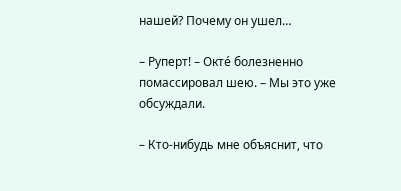нашей? Почему он ушел…

– Руперт! – Октé болезненно помассировал шею. – Мы это уже обсуждали.

– Кто-нибудь мне объяснит, что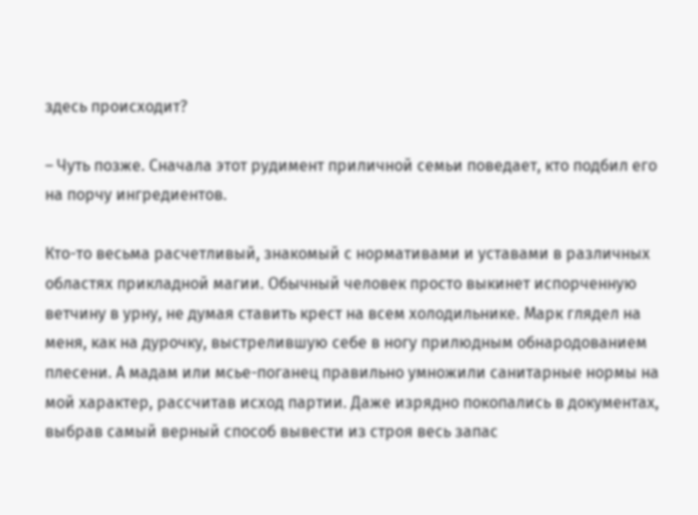здесь происходит?

– Чуть позже. Сначала этот рудимент приличной семьи поведает, кто подбил его на порчу ингредиентов.

Кто-то весьма расчетливый, знакомый с нормативами и уставами в различных областях прикладной магии. Обычный человек просто выкинет испорченную ветчину в урну, не думая ставить крест на всем холодильнике. Марк глядел на меня, как на дурочку, выстрелившую себе в ногу прилюдным обнародованием плесени. А мадам или мсье-поганец правильно умножили санитарные нормы на мой характер, рассчитав исход партии. Даже изрядно покопались в документах, выбрав самый верный способ вывести из строя весь запас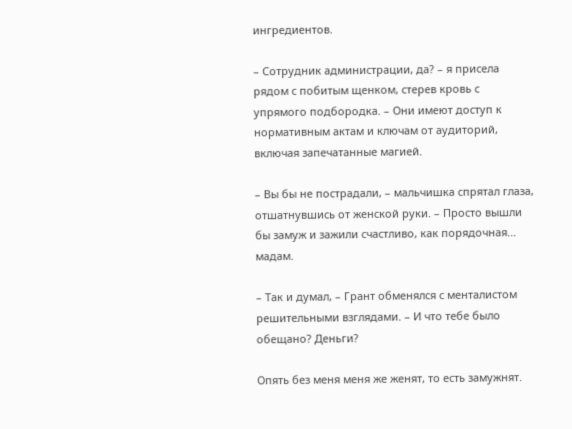ингредиентов.

– Сотрудник администрации, да? – я присела рядом с побитым щенком, стерев кровь с упрямого подбородка. – Они имеют доступ к нормативным актам и ключам от аудиторий, включая запечатанные магией.

– Вы бы не пострадали, – мальчишка спрятал глаза, отшатнувшись от женской руки. – Просто вышли бы замуж и зажили счастливо, как порядочная… мадам.

– Так и думал, – Грант обменялся с менталистом решительными взглядами. – И что тебе было обещано? Деньги?

Опять без меня меня же женят, то есть замужнят.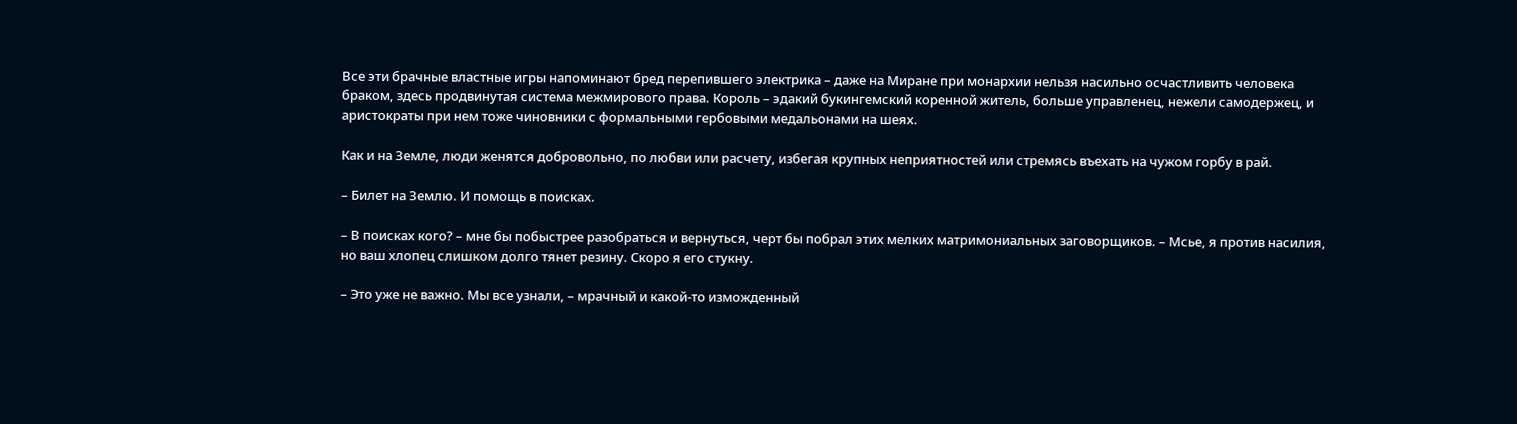Все эти брачные властные игры напоминают бред перепившего электрика – даже на Миране при монархии нельзя насильно осчастливить человека браком, здесь продвинутая система межмирового права. Король – эдакий букингемский коренной житель, больше управленец, нежели самодержец, и аристократы при нем тоже чиновники с формальными гербовыми медальонами на шеях.

Как и на Земле, люди женятся добровольно, по любви или расчету, избегая крупных неприятностей или стремясь въехать на чужом горбу в рай.

– Билет на Землю. И помощь в поисках.

– В поисках кого? – мне бы побыстрее разобраться и вернуться, черт бы побрал этих мелких матримониальных заговорщиков. – Мсье, я против насилия, но ваш хлопец слишком долго тянет резину. Скоро я его стукну.

– Это уже не важно. Мы все узнали, – мрачный и какой-то изможденный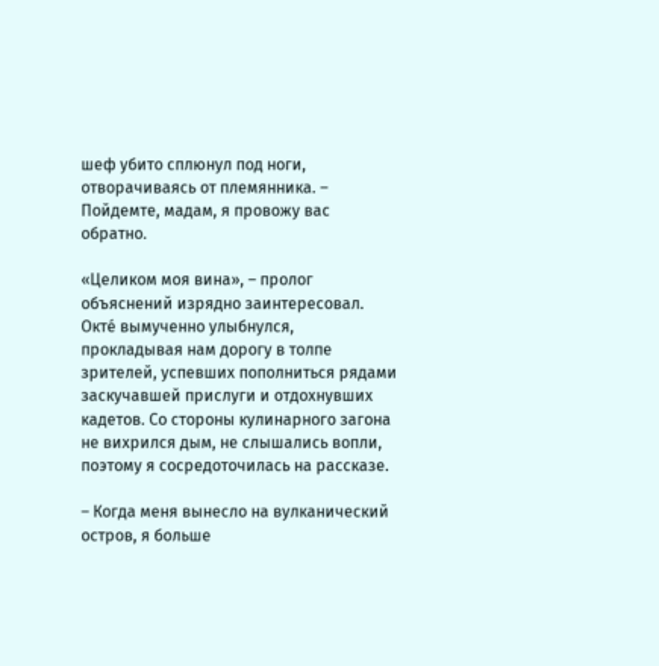шеф убито сплюнул под ноги, отворачиваясь от племянника. – Пойдемте, мадам, я провожу вас обратно.

«Целиком моя вина», – пролог объяснений изрядно заинтересовал. Октé вымученно улыбнулся, прокладывая нам дорогу в толпе зрителей, успевших пополниться рядами заскучавшей прислуги и отдохнувших кадетов. Со стороны кулинарного загона не вихрился дым, не слышались вопли, поэтому я сосредоточилась на рассказе.

– Когда меня вынесло на вулканический остров, я больше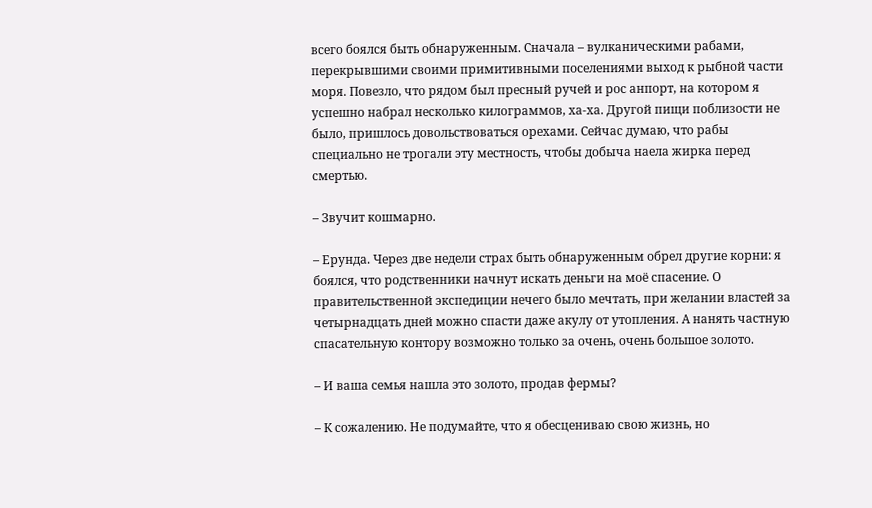всего боялся быть обнаруженным. Сначала – вулканическими рабами, перекрывшими своими примитивными поселениями выход к рыбной части моря. Повезло, что рядом был пресный ручей и рос анпорт, на котором я успешно набрал несколько килограммов, ха-ха. Другой пищи поблизости не было, пришлось довольствоваться орехами. Сейчас думаю, что рабы специально не трогали эту местность, чтобы добыча наела жирка перед смертью.

– Звучит кошмарно.

– Ерунда. Через две недели страх быть обнаруженным обрел другие корни: я боялся, что родственники начнут искать деньги на моё спасение. О правительственной экспедиции нечего было мечтать, при желании властей за четырнадцать дней можно спасти даже акулу от утопления. А нанять частную спасательную контору возможно только за очень, очень большое золото.

– И ваша семья нашла это золото, продав фермы?

– К сожалению. Не подумайте, что я обесцениваю свою жизнь, но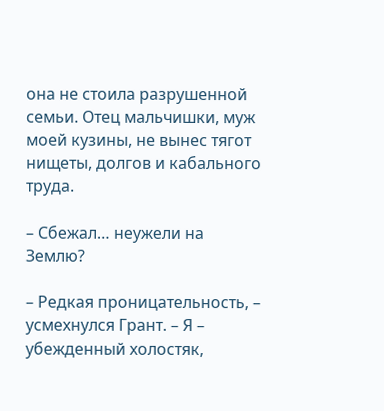она не стоила разрушенной семьи. Отец мальчишки, муж моей кузины, не вынес тягот нищеты, долгов и кабального труда.

– Сбежал… неужели на Землю?

– Редкая проницательность, – усмехнулся Грант. – Я – убежденный холостяк,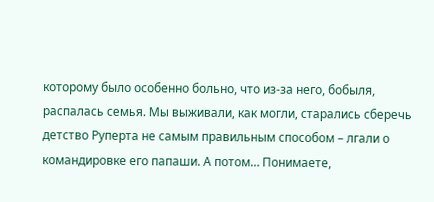которому было особенно больно, что из-за него, бобыля, распалась семья. Мы выживали, как могли, старались сберечь детство Руперта не самым правильным способом – лгали о командировке его папаши. А потом… Понимаете,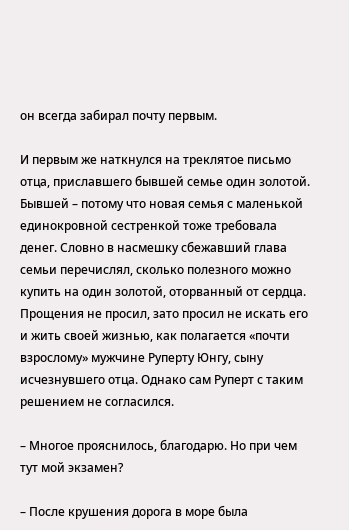он всегда забирал почту первым.

И первым же наткнулся на треклятое письмо отца, приславшего бывшей семье один золотой. Бывшей – потому что новая семья с маленькой единокровной сестренкой тоже требовала денег. Словно в насмешку сбежавший глава семьи перечислял, сколько полезного можно купить на один золотой, оторванный от сердца. Прощения не просил, зато просил не искать его и жить своей жизнью, как полагается «почти взрослому» мужчине Руперту Юнгу, сыну исчезнувшего отца. Однако сам Руперт с таким решением не согласился.

– Многое прояснилось, благодарю. Но при чем тут мой экзамен?

– После крушения дорога в море была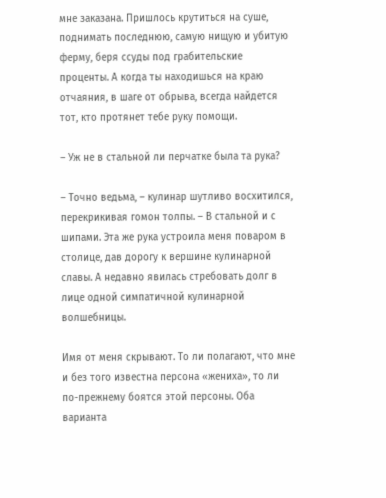мне заказана. Пришлось крутиться на суше, поднимать последнюю, самую нищую и убитую ферму, беря ссуды под грабительские проценты. А когда ты находишься на краю отчаяния, в шаге от обрыва, всегда найдется тот, кто протянет тебе руку помощи.

– Уж не в стальной ли перчатке была та рука?

– Точно ведьма, – кулинар шутливо восхитился, перекрикивая гомон толпы. – В стальной и с шипами. Эта же рука устроила меня поваром в столице, дав дорогу к вершине кулинарной славы. А недавно явилась стребовать долг в лице одной симпатичной кулинарной волшебницы.

Имя от меня скрывают. То ли полагают, что мне и без того известна персона «жениха», то ли по-прежнему боятся этой персоны. Оба варианта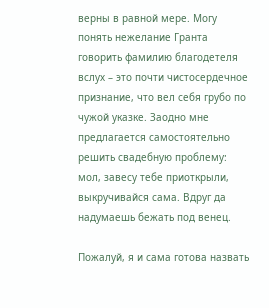верны в равной мере. Могу понять нежелание Гранта говорить фамилию благодетеля вслух – это почти чистосердечное признание, что вел себя грубо по чужой указке. Заодно мне предлагается самостоятельно решить свадебную проблему: мол, завесу тебе приоткрыли, выкручивайся сама. Вдруг да надумаешь бежать под венец.

Пожалуй, я и сама готова назвать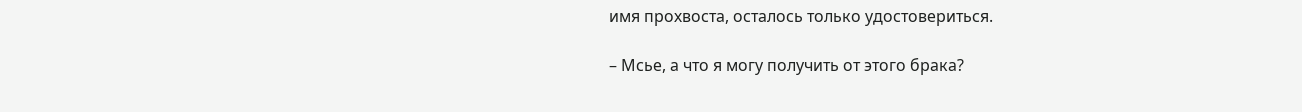имя прохвоста, осталось только удостовериться.

– Мсье, а что я могу получить от этого брака?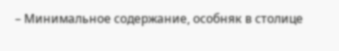– Минимальное содержание, особняк в столице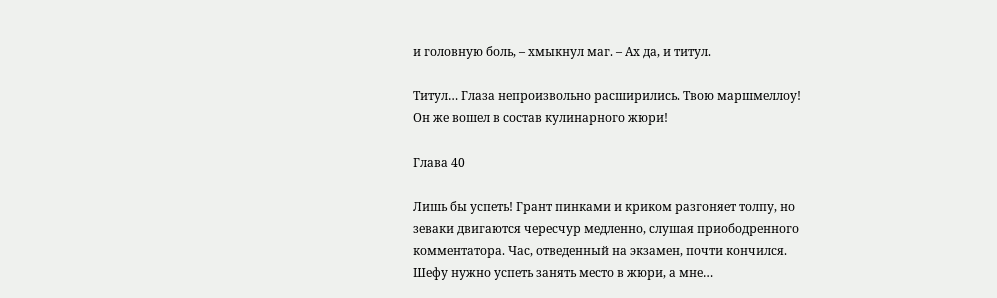и головную боль, – хмыкнул маг. – Ах да, и титул.

Титул… Глаза непроизвольно расширились. Твою маршмеллоу! Он же вошел в состав кулинарного жюри!

Глава 40

Лишь бы успеть! Грант пинками и криком разгоняет толпу, но зеваки двигаются чересчур медленно, слушая приободренного комментатора. Час, отведенный на экзамен, почти кончился. Шефу нужно успеть занять место в жюри, а мне…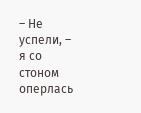– Не успели, – я со стоном оперлась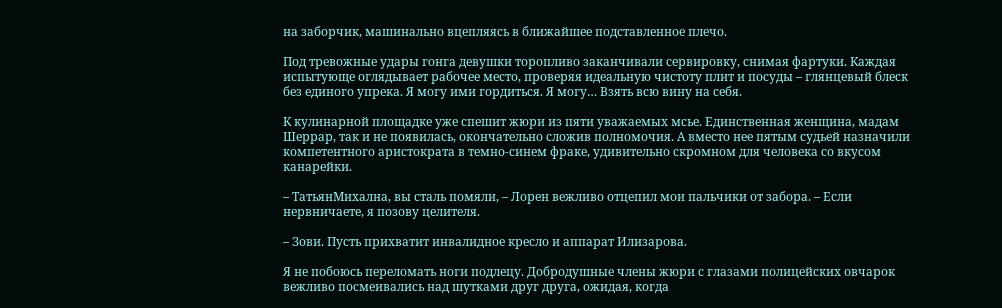на заборчик, машинально вцепляясь в ближайшее подставленное плечо.

Под тревожные удары гонга девушки торопливо заканчивали сервировку, снимая фартуки. Каждая испытующе оглядывает рабочее место, проверяя идеальную чистоту плит и посуды – глянцевый блеск без единого упрека. Я могу ими гордиться. Я могу… Взять всю вину на себя.

К кулинарной площадке уже спешит жюри из пяти уважаемых мсье. Единственная женщина, мадам Шеррар, так и не появилась, окончательно сложив полномочия. А вместо нее пятым судьей назначили компетентного аристократа в темно-синем фраке, удивительно скромном для человека со вкусом канарейки.

– ТатьянМихална, вы сталь помяли, – Лорен вежливо отцепил мои пальчики от забора. – Если нервничаете, я позову целителя.

– Зови. Пусть прихватит инвалидное кресло и аппарат Илизарова.

Я не побоюсь переломать ноги подлецу. Добродушные члены жюри с глазами полицейских овчарок вежливо посмеивались над шутками друг друга, ожидая, когда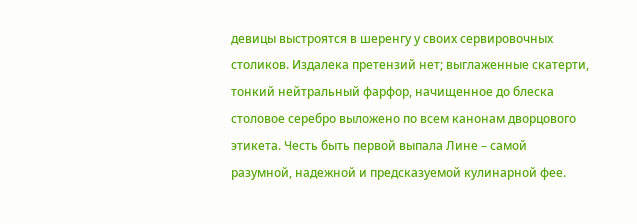девицы выстроятся в шеренгу у своих сервировочных столиков. Издалека претензий нет; выглаженные скатерти, тонкий нейтральный фарфор, начищенное до блеска столовое серебро выложено по всем канонам дворцового этикета. Честь быть первой выпала Лине – самой разумной, надежной и предсказуемой кулинарной фее.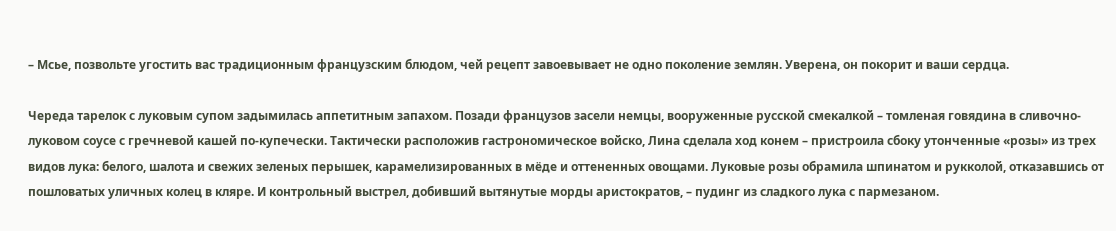– Мсье, позвольте угостить вас традиционным французским блюдом, чей рецепт завоевывает не одно поколение землян. Уверена, он покорит и ваши сердца.

Череда тарелок с луковым супом задымилась аппетитным запахом. Позади французов засели немцы, вооруженные русской смекалкой – томленая говядина в сливочно-луковом соусе с гречневой кашей по-купечески. Тактически расположив гастрономическое войско, Лина сделала ход конем – пристроила сбоку утонченные «розы» из трех видов лука: белого, шалота и свежих зеленых перышек, карамелизированных в мёде и оттененных овощами. Луковые розы обрамила шпинатом и рукколой, отказавшись от пошловатых уличных колец в кляре. И контрольный выстрел, добивший вытянутые морды аристократов, – пудинг из сладкого лука с пармезаном.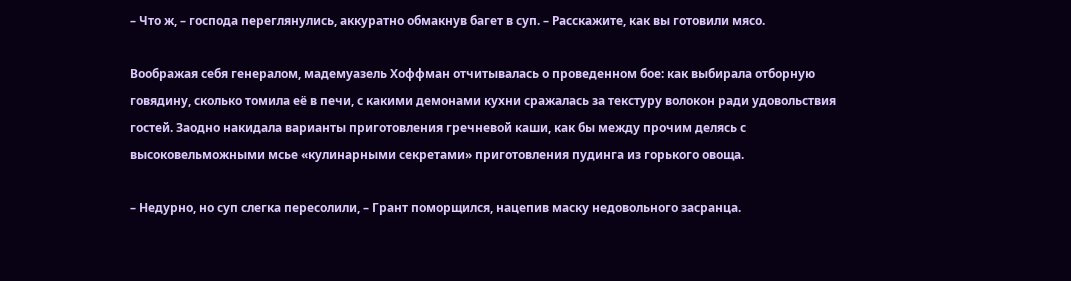– Что ж, – господа переглянулись, аккуратно обмакнув багет в суп. – Расскажите, как вы готовили мясо.

Воображая себя генералом, мадемуазель Хоффман отчитывалась о проведенном бое: как выбирала отборную говядину, сколько томила её в печи, с какими демонами кухни сражалась за текстуру волокон ради удовольствия гостей. Заодно накидала варианты приготовления гречневой каши, как бы между прочим делясь с высоковельможными мсье «кулинарными секретами» приготовления пудинга из горького овоща.

– Недурно, но суп слегка пересолили, – Грант поморщился, нацепив маску недовольного засранца.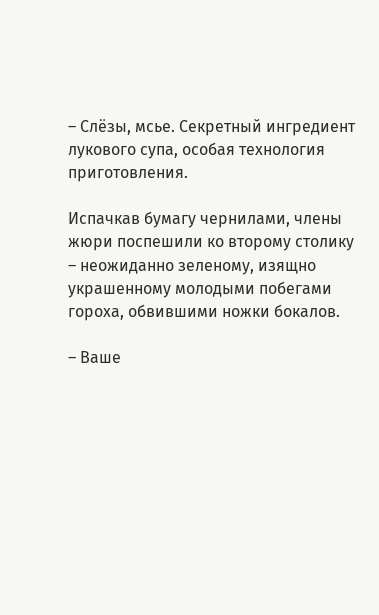– Слёзы, мсье. Секретный ингредиент лукового супа, особая технология приготовления.

Испачкав бумагу чернилами, члены жюри поспешили ко второму столику – неожиданно зеленому, изящно украшенному молодыми побегами гороха, обвившими ножки бокалов.

– Ваше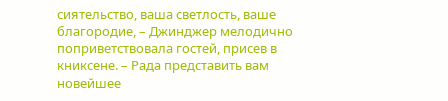сиятельство, ваша светлость, ваше благородие, – Джинджер мелодично поприветствовала гостей, присев в книксене. – Рада представить вам новейшее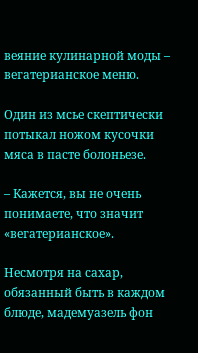веяние кулинарной моды – вегатерианское меню.

Один из мсье скептически потыкал ножом кусочки мяса в пасте болоньезе.

– Кажется, вы не очень понимаете, что значит «вегатерианское».

Несмотря на сахар, обязанный быть в каждом блюде, мадемуазель фон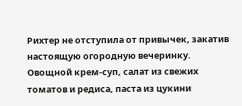Рихтер не отступила от привычек, закатив настоящую огородную вечеринку. Овощной крем-суп, салат из свежих томатов и редиса, паста из цукини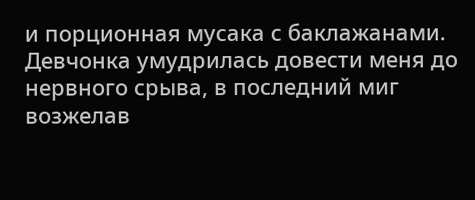и порционная мусака с баклажанами. Девчонка умудрилась довести меня до нервного срыва, в последний миг возжелав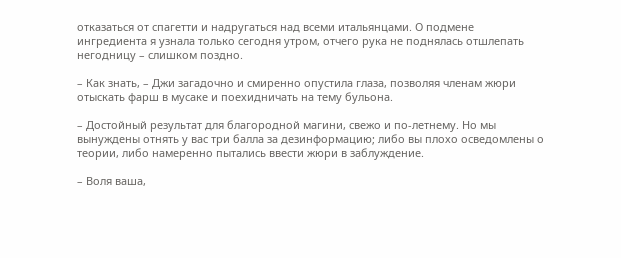отказаться от спагетти и надругаться над всеми итальянцами. О подмене ингредиента я узнала только сегодня утром, отчего рука не поднялась отшлепать негодницу – слишком поздно.

– Как знать, – Джи загадочно и смиренно опустила глаза, позволяя членам жюри отыскать фарш в мусаке и поехидничать на тему бульона.

– Достойный результат для благородной магини, свежо и по-летнему. Но мы вынуждены отнять у вас три балла за дезинформацию; либо вы плохо осведомлены о теории, либо намеренно пытались ввести жюри в заблуждение.

– Воля ваша,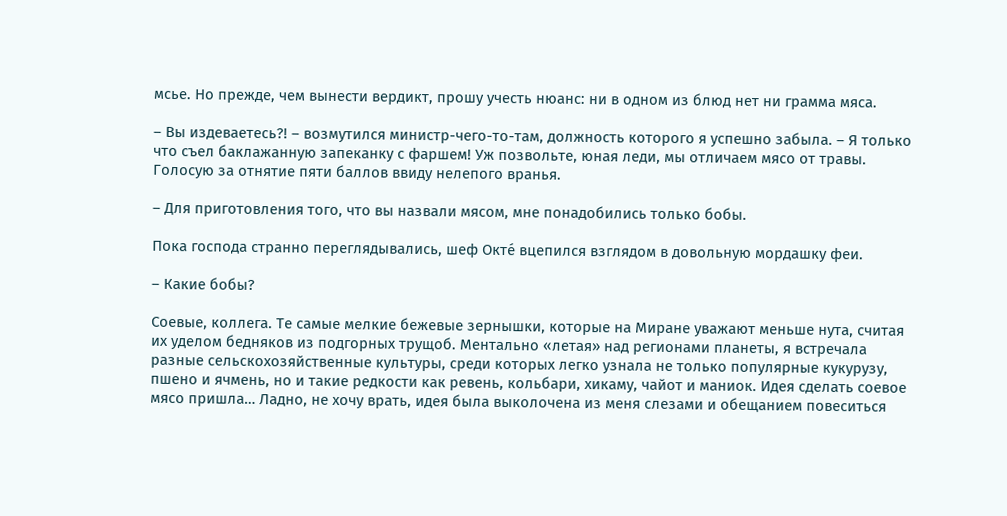мсье. Но прежде, чем вынести вердикт, прошу учесть нюанс: ни в одном из блюд нет ни грамма мяса.

– Вы издеваетесь?! – возмутился министр-чего-то-там, должность которого я успешно забыла. – Я только что съел баклажанную запеканку с фаршем! Уж позвольте, юная леди, мы отличаем мясо от травы. Голосую за отнятие пяти баллов ввиду нелепого вранья.

– Для приготовления того, что вы назвали мясом, мне понадобились только бобы.

Пока господа странно переглядывались, шеф Октé вцепился взглядом в довольную мордашку феи.

– Какие бобы?

Соевые, коллега. Те самые мелкие бежевые зернышки, которые на Миране уважают меньше нута, считая их уделом бедняков из подгорных трущоб. Ментально «летая» над регионами планеты, я встречала разные сельскохозяйственные культуры, среди которых легко узнала не только популярные кукурузу, пшено и ячмень, но и такие редкости как ревень, кольбари, хикаму, чайот и маниок. Идея сделать соевое мясо пришла… Ладно, не хочу врать, идея была выколочена из меня слезами и обещанием повеситься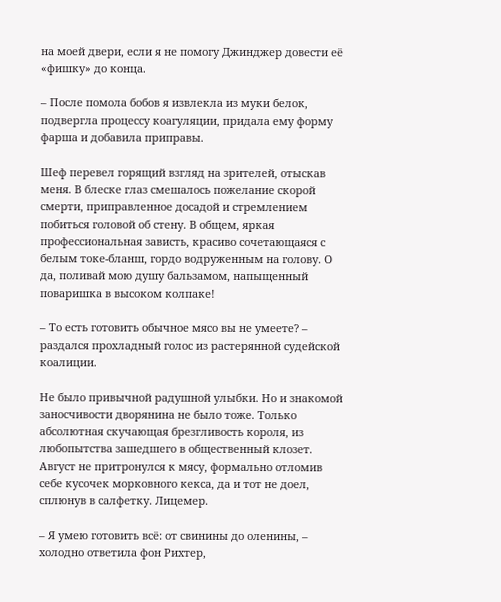на моей двери, если я не помогу Джинджер довести её «фишку» до конца.

– После помола бобов я извлекла из муки белок, подвергла процессу коагуляции, придала ему форму фарша и добавила приправы.

Шеф перевел горящий взгляд на зрителей, отыскав меня. В блеске глаз смешалось пожелание скорой смерти, приправленное досадой и стремлением побиться головой об стену. В общем, яркая профессиональная зависть, красиво сочетающаяся с белым токе-бланш, гордо водруженным на голову. О да, поливай мою душу бальзамом, напыщенный поваришка в высоком колпаке!

– То есть готовить обычное мясо вы не умеете? – раздался прохладный голос из растерянной судейской коалиции.

Не было привычной радушной улыбки. Но и знакомой заносчивости дворянина не было тоже. Только абсолютная скучающая брезгливость короля, из любопытства зашедшего в общественный клозет. Август не притронулся к мясу, формально отломив себе кусочек морковного кекса, да и тот не доел, сплюнув в салфетку. Лицемер.

– Я умею готовить всё: от свинины до оленины, – холодно ответила фон Рихтер,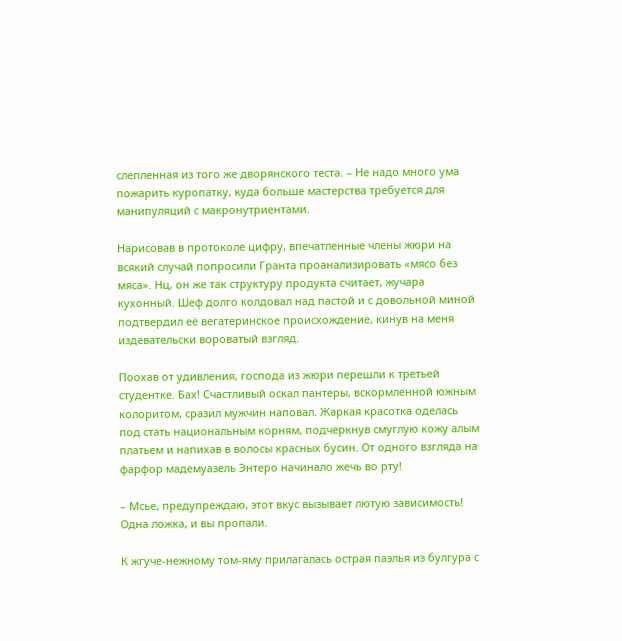слепленная из того же дворянского теста. – Не надо много ума пожарить куропатку, куда больше мастерства требуется для манипуляций с макронутриентами.

Нарисовав в протоколе цифру, впечатленные члены жюри на всякий случай попросили Гранта проанализировать «мясо без мяса». Нц, он же так структуру продукта считает, жучара кухонный. Шеф долго колдовал над пастой и с довольной миной подтвердил её вегатеринское происхождение, кинув на меня издевательски вороватый взгляд.

Поохав от удивления, господа из жюри перешли к третьей студентке. Бах! Счастливый оскал пантеры, вскормленной южным колоритом, сразил мужчин наповал. Жаркая красотка оделась под стать национальным корням, подчеркнув смуглую кожу алым платьем и напихав в волосы красных бусин. От одного взгляда на фарфор мадемуазель Энтеро начинало жечь во рту!

– Мсье, предупреждаю, этот вкус вызывает лютую зависимость! Одна ложка, и вы пропали.

К жгуче-нежному том-яму прилагалась острая паэлья из булгура с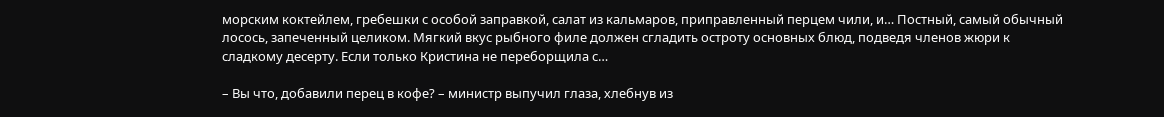морским коктейлем, гребешки с особой заправкой, салат из кальмаров, приправленный перцем чили, и… Постный, самый обычный лосось, запеченный целиком. Мягкий вкус рыбного филе должен сгладить остроту основных блюд, подведя членов жюри к сладкому десерту. Если только Кристина не переборщила с…

– Вы что, добавили перец в кофе? – министр выпучил глаза, хлебнув из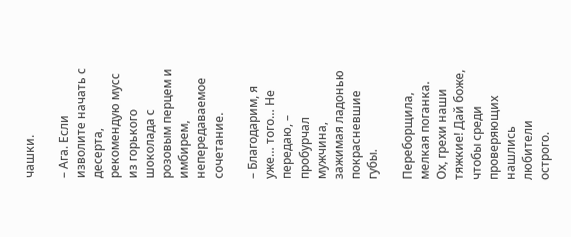чашки.

– Ага. Если изволите начать с десерта, рекомендую мусс из горького шоколада с розовым перцем и имбирем, непередаваемое сочетание.

– Благодарим, я уже… того… Не передаю, – пробурчал мужчина, зажимая ладонью покрасневшие губы.

Переборщила, мелкая поганка. Ох, грехи наши тяжкие! Дай боже, чтобы среди проверяющих нашлись любители острого.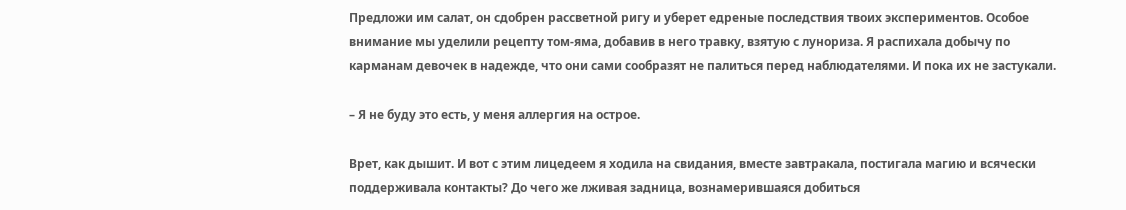Предложи им салат, он сдобрен рассветной ригу и уберет едреные последствия твоих экспериментов. Особое внимание мы уделили рецепту том-яма, добавив в него травку, взятую с лунориза. Я распихала добычу по карманам девочек в надежде, что они сами сообразят не палиться перед наблюдателями. И пока их не застукали.

– Я не буду это есть, у меня аллергия на острое.

Врет, как дышит. И вот с этим лицедеем я ходила на свидания, вместе завтракала, постигала магию и всячески поддерживала контакты? До чего же лживая задница, вознамерившаяся добиться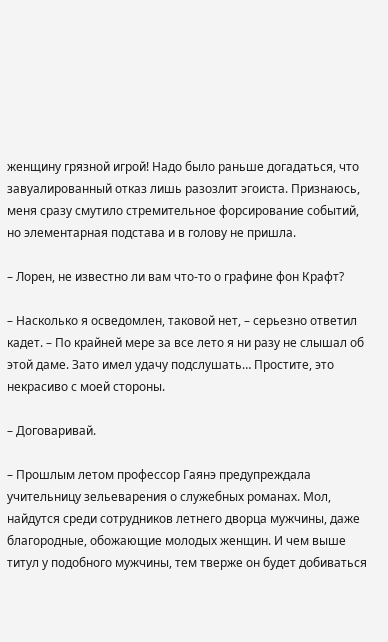женщину грязной игрой! Надо было раньше догадаться, что завуалированный отказ лишь разозлит эгоиста. Признаюсь, меня сразу смутило стремительное форсирование событий, но элементарная подстава и в голову не пришла.

– Лорен, не известно ли вам что-то о графине фон Крафт?

– Насколько я осведомлен, таковой нет, – серьезно ответил кадет. – По крайней мере за все лето я ни разу не слышал об этой даме. Зато имел удачу подслушать… Простите, это некрасиво с моей стороны.

– Договаривай.

– Прошлым летом профессор Гаянэ предупреждала учительницу зельеварения о служебных романах. Мол, найдутся среди сотрудников летнего дворца мужчины, даже благородные, обожающие молодых женщин. И чем выше титул у подобного мужчины, тем тверже он будет добиваться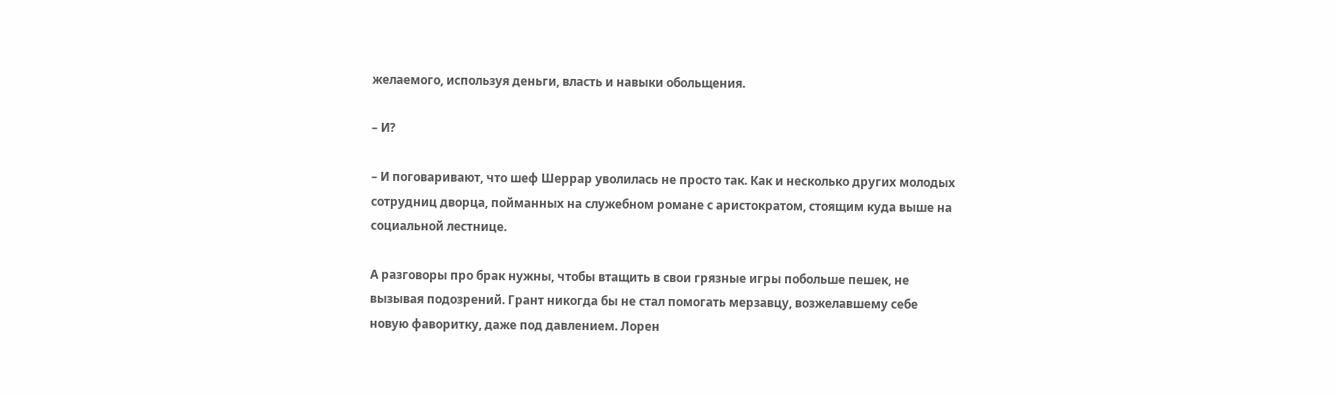желаемого, используя деньги, власть и навыки обольщения.

– И?

– И поговаривают, что шеф Шеррар уволилась не просто так. Как и несколько других молодых сотрудниц дворца, пойманных на служебном романе с аристократом, стоящим куда выше на социальной лестнице.

А разговоры про брак нужны, чтобы втащить в свои грязные игры побольше пешек, не вызывая подозрений. Грант никогда бы не стал помогать мерзавцу, возжелавшему себе новую фаворитку, даже под давлением. Лорен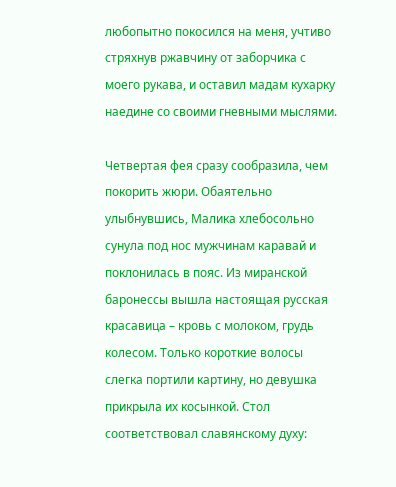любопытно покосился на меня, учтиво стряхнув ржавчину от заборчика с моего рукава, и оставил мадам кухарку наедине со своими гневными мыслями.

Четвертая фея сразу сообразила, чем покорить жюри. Обаятельно улыбнувшись, Малика хлебосольно сунула под нос мужчинам каравай и поклонилась в пояс. Из миранской баронессы вышла настоящая русская красавица – кровь с молоком, грудь колесом. Только короткие волосы слегка портили картину, но девушка прикрыла их косынкой. Стол соответствовал славянскому духу: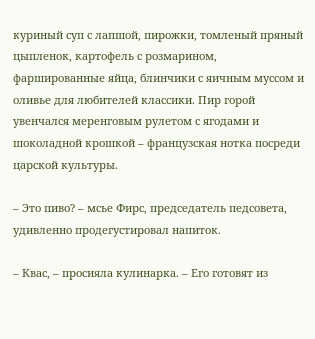куриный суп с лапшой, пирожки, томленый пряный цыпленок, картофель с розмарином, фаршированные яйца, блинчики с яичным муссом и оливье для любителей классики. Пир горой увенчался меренговым рулетом с ягодами и шоколадной крошкой – французская нотка посреди царской культуры.

– Это пиво? – мсье Фирс, председатель педсовета, удивленно продегустировал напиток.

– Квас, – просияла кулинарка. – Его готовят из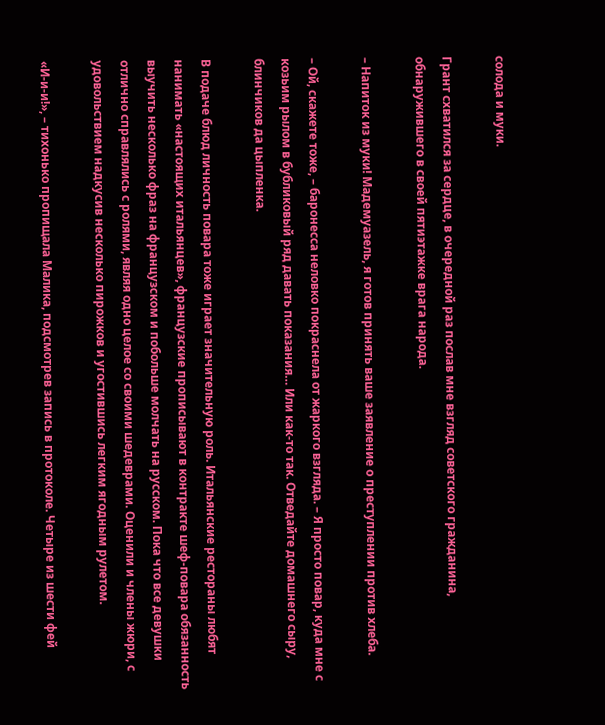солода и муки.

Грант схватился за сердце, в очередной раз послав мне взгляд советского гражданина, обнаружившего в своей пятиэтажке врага народа.

– Напиток из муки! Мадемуазель, я готов принять ваше заявление о преступлении против хлеба.

– Ой, скажете тоже, – баронесса неловко покраснела от жаркого взгляда. – Я просто повар, куда мне с козьим рылом в бубликовый ряд давать показания… Или как-то так. Отведайте домашнего сыру, блинчиков да цыпленка.

В подаче блюд личность повара тоже играет значительную роль. Итальянские рестораны любят нанимать «настоящих итальянцев», французские прописывают в контракте шеф-повара обязанность выучить несколько фраз на французском и побольше молчать на русском. Пока что все девушки отлично справлялись с ролями, являя одно целое со своими шедеврами. Оценили и члены жюри, с удовольствием надкусив несколько пирожков и угостившись легким ягодным рулетом.

«И-и-и!», – тихонько пропищала Малика, подсмотрев запись в протоколе. Четыре из шести фей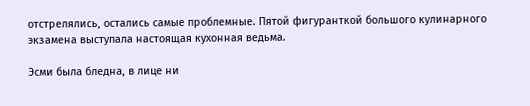отстрелялись, остались самые проблемные. Пятой фигуранткой большого кулинарного экзамена выступала настоящая кухонная ведьма.

Эсми была бледна, в лице ни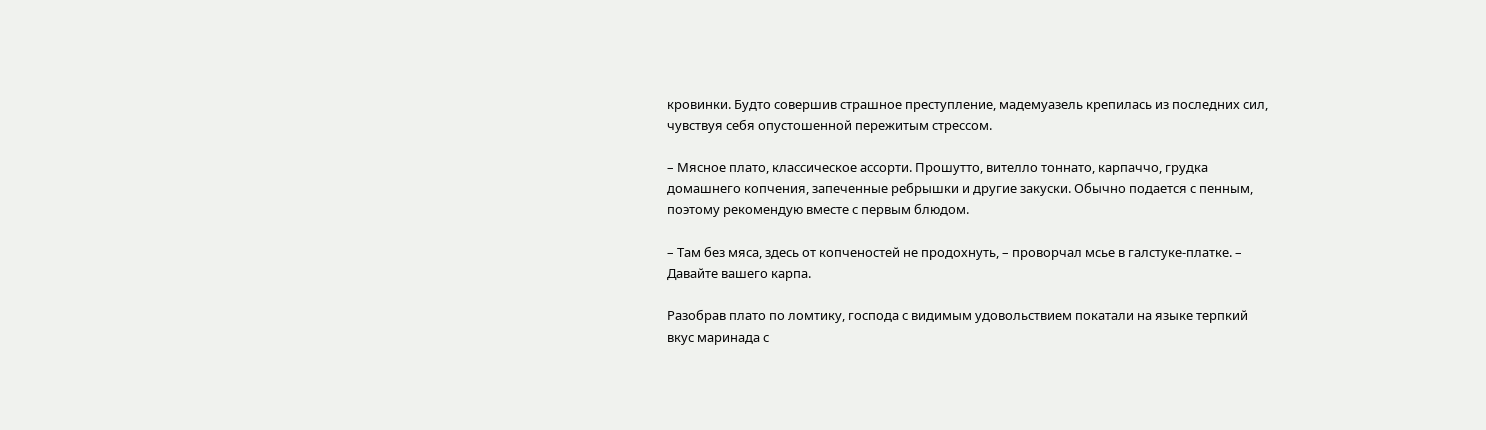кровинки. Будто совершив страшное преступление, мадемуазель крепилась из последних сил, чувствуя себя опустошенной пережитым стрессом.

– Мясное плато, классическое ассорти. Прошутто, вителло тоннато, карпаччо, грудка домашнего копчения, запеченные ребрышки и другие закуски. Обычно подается с пенным, поэтому рекомендую вместе с первым блюдом.

– Там без мяса, здесь от копченостей не продохнуть, – проворчал мсье в галстуке-платке. – Давайте вашего карпа.

Разобрав плато по ломтику, господа с видимым удовольствием покатали на языке терпкий вкус маринада с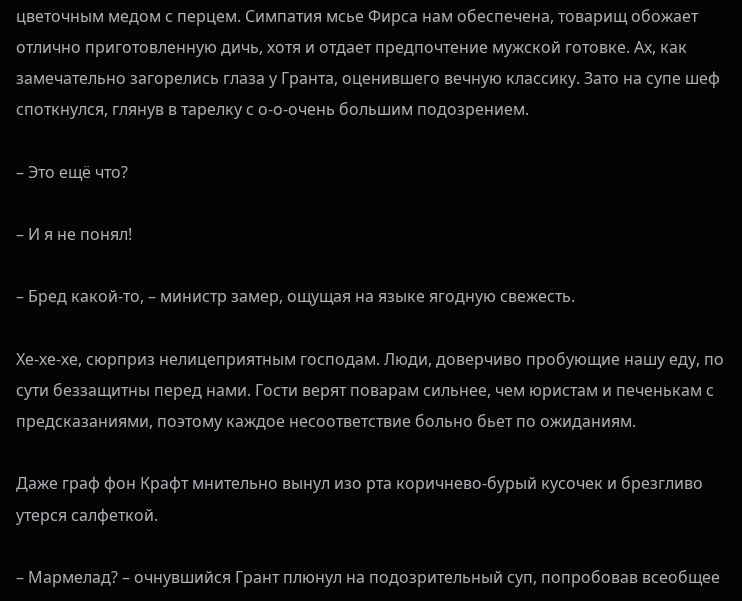цветочным медом с перцем. Симпатия мсье Фирса нам обеспечена, товарищ обожает отлично приготовленную дичь, хотя и отдает предпочтение мужской готовке. Ах, как замечательно загорелись глаза у Гранта, оценившего вечную классику. Зато на супе шеф споткнулся, глянув в тарелку с о-о-очень большим подозрением.

– Это ещё что?

– И я не понял!

– Бред какой-то, – министр замер, ощущая на языке ягодную свежесть.

Хе-хе-хе, сюрприз нелицеприятным господам. Люди, доверчиво пробующие нашу еду, по сути беззащитны перед нами. Гости верят поварам сильнее, чем юристам и печенькам с предсказаниями, поэтому каждое несоответствие больно бьет по ожиданиям.

Даже граф фон Крафт мнительно вынул изо рта коричнево-бурый кусочек и брезгливо утерся салфеткой.

– Мармелад? – очнувшийся Грант плюнул на подозрительный суп, попробовав всеобщее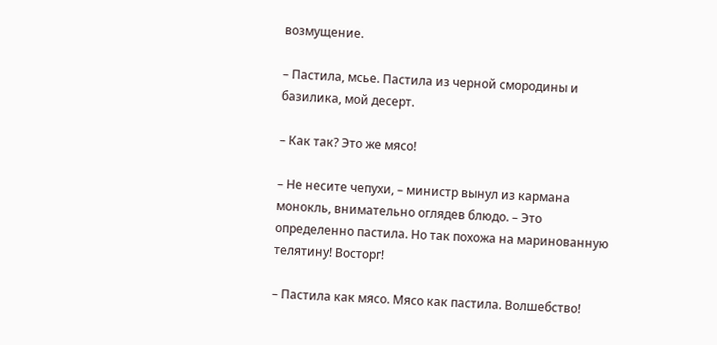возмущение.

– Пастила, мсье. Пастила из черной смородины и базилика, мой десерт.

– Как так? Это же мясо!

– Не несите чепухи, – министр вынул из кармана монокль, внимательно оглядев блюдо. – Это определенно пастила. Но так похожа на маринованную телятину! Восторг!

– Пастила как мясо. Мясо как пастила. Волшебство!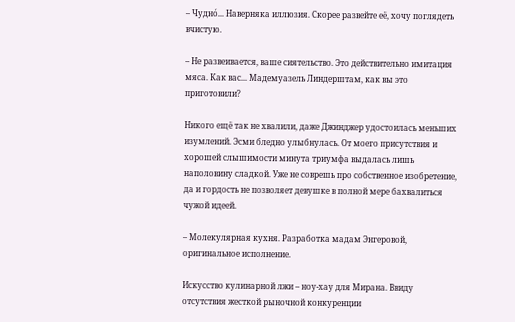– Чуднó... Наверняка иллюзия. Скорее развейте её, хочу поглядеть вчистую.

– Не развеивается, ваше сиятельство. Это действительно имитация мяса. Как вас... Мадемуазель Линдерштам, как вы это приготовили?

Никого ещё так не хвалили, даже Джинджер удостоилась меньших изумлений. Эсми бледно улыбнулась. От моего присутствия и хорошей слышимости минута триумфа выдалась лишь наполовину сладкой. Уже не соврешь про собственное изобретение, да и гордость не позволяет девушке в полной мере бахвалиться чужой идеей.

– Молекулярная кухня. Разработка мадам Энгеровой, оригинальное исполнение.

Искусство кулинарной лжи – ноу-хау для Мирана. Ввиду отсутствия жесткой рыночной конкуренции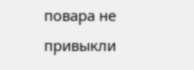повара не привыкли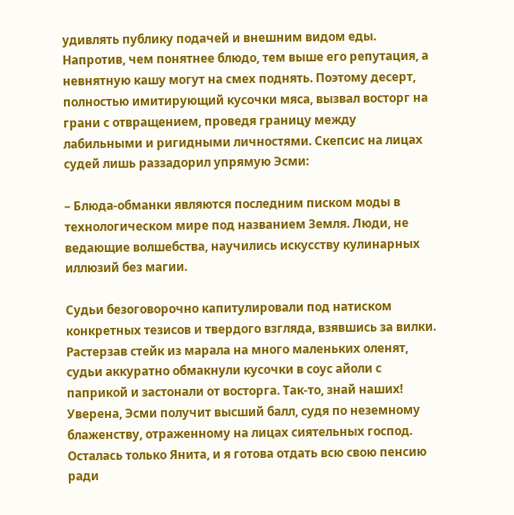удивлять публику подачей и внешним видом еды. Напротив, чем понятнее блюдо, тем выше его репутация, а невнятную кашу могут на смех поднять. Поэтому десерт, полностью имитирующий кусочки мяса, вызвал восторг на грани с отвращением, проведя границу между лабильными и ригидными личностями. Скепсис на лицах судей лишь раззадорил упрямую Эсми:

– Блюда-обманки являются последним писком моды в технологическом мире под названием Земля. Люди, не ведающие волшебства, научились искусству кулинарных иллюзий без магии.

Судьи безоговорочно капитулировали под натиском конкретных тезисов и твердого взгляда, взявшись за вилки. Растерзав стейк из марала на много маленьких оленят, судьи аккуратно обмакнули кусочки в соус айоли с паприкой и застонали от восторга. Так-то, знай наших! Уверена, Эсми получит высший балл, судя по неземному блаженству, отраженному на лицах сиятельных господ. Осталась только Янита, и я готова отдать всю свою пенсию ради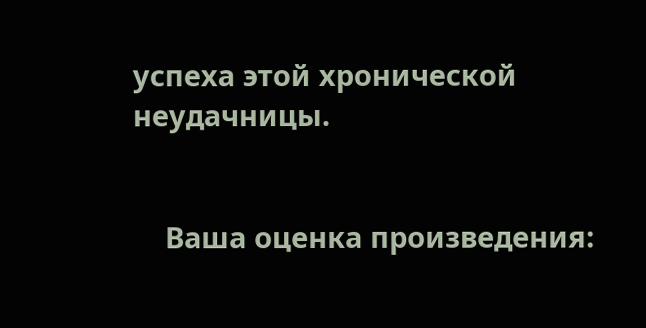успеха этой хронической неудачницы.


    Ваша оценка произведения: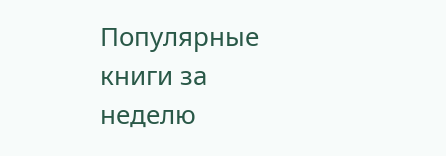Популярные книги за неделю